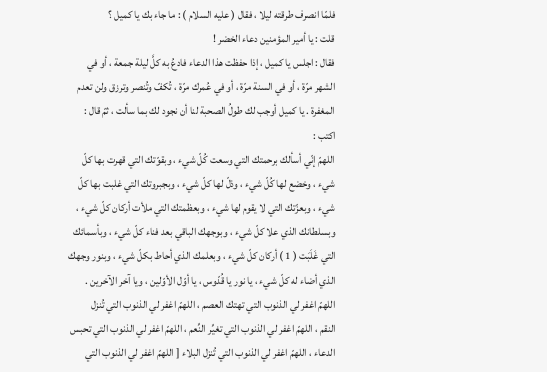فلمّا انصرف طرقته ليلا ، فقال ( عليه السلام ) : ما جاء بك يا كميل ؟
قلت : يا أمير المؤمنين دعاء الخضر !
فقال : اجلس يا كميل ، إذا حفظت هذا الدعاء فادعُ به كلَّ ليلة جمعة ، أو في
الشهر مرّة ، أو في السنة مرّة ، أو في عُمرك مرّة ، تُكفّ وتُنصر وترزق ولن تعدم
المغفرة . يا كميل أوجب لك طولُ الصحبة لنا أن نجود لك بما سألت ، ثمّ قال :
اكتب :
اللهمّ إنّي أسألك برحمتك التي وسعت كُلّ شيء ، وبقوّتك التي قهرت بها كلّ
شيء ، وخضع لها كُلّ شيء ، وذلّ لها كلّ شيء ، وبجبروتك التي غلبت بها كلّ
شيء ، وبعزّتك التي لا يقوم لها شيء ، وبعظمتك التي ملأت أركان كلّ شيء ،
وبسلطانك الذي علا كلّ شيء ، وبوجهك الباقي بعد فناء كلّ شيء ، وبأسمائك
التي غَلَبَت ( 1 ) أركان كلّ شيء ، وبعلمك الذي أحاط بكلّ شيء ، وبنور وجهك
الذي أضاء له كلّ شيء ، يا نور يا قُدّوس ، يا أوّل الأوّلين ، ويا آخر الآخرين .
اللهمّ اغفر لي الذنوب التي تهتك العصم ، اللهمّ اغفر لي الذنوب التي تُنزل
النقم ، اللهمّ اغفر لي الذنوب التي تغيِّر النِّعم ، اللهمّ اغفر لي الذنوب التي تحبس
الدعاء ، اللهمّ اغفر لي الذنوب التي تُنزل البلاء [ اللهمّ اغفر لي الذنوب التي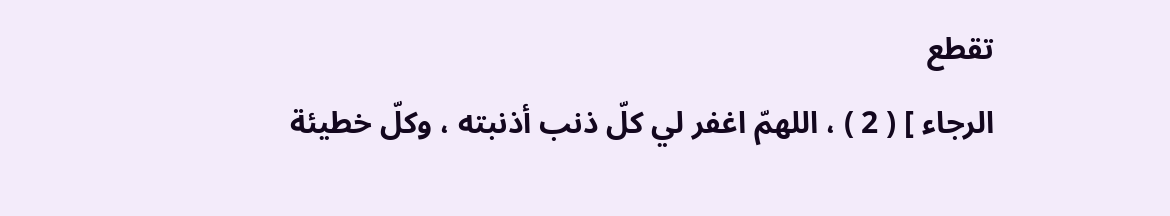تقطع
الرجاء ] ( 2 ) ، اللهمّ اغفر لي كلّ ذنب أذنبته ، وكلّ خطيئة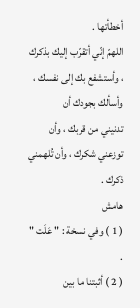أخطأتها .
اللهمّ إنّي أتقرّب إليك بذكرك ، وأستشفع بك إلى نفسك ، وأسألك بجودك أن
تدنيني من قربك ، وأن توزعني شكرك ، وأن تُلهمني ذكرك .
هامش
( 1 ) وفي نسخة : " عَلَت " .
( 2 ) أثبتنا ما بين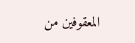المعقوفين من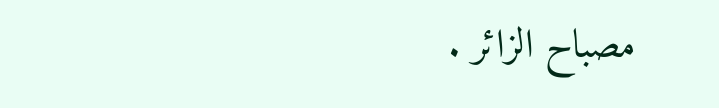مصباح الزائر .